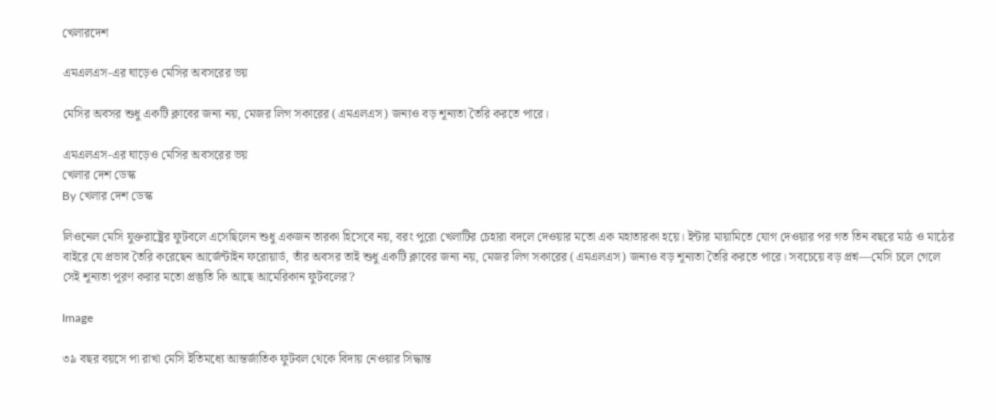খেলারদেশ

এমএলএস-এর ঘাড়েও মেসির অবসরের ভয়

মেসির অবসর শুধু একটি ক্লাবের জন্য নয়, মেজর লিগ সকারের (এমএলএস) জন্যও বড় শূন্যতা তৈরি করতে পারে।

এমএলএস-এর ঘাড়েও মেসির অবসরের ভয়
খেলার দেশ ডেস্ক
By খেলার দেশ ডেস্ক

লিওনেল মেসি যুক্তরাষ্ট্রের ফুটবলে এসেছিলেন শুধু একজন তারকা হিসেবে নয়, বরং পুরো খেলাটির চেহারা বদলে দেওয়ার মতো এক মহাতারকা হয়ে। ইন্টার মায়ামিতে যোগ দেওয়ার পর গত তিন বছরে মাঠ ও মাঠের বাইরে যে প্রভাব তৈরি করেছেন আর্জেন্টাইন ফরোয়ার্ড, তাঁর অবসর তাই শুধু একটি ক্লাবের জন্য নয়, মেজর লিগ সকারের (এমএলএস) জন্যও বড় শূন্যতা তৈরি করতে পারে। সবচেয়ে বড় প্রশ্ন—মেসি চলে গেলে সেই শূন্যতা পূরণ করার মতো প্রস্তুতি কি আছে আমেরিকান ফুটবলের?

Image

৩৯ বছর বয়সে পা রাখা মেসি ইতিমধ্যে আন্তর্জাতিক ফুটবল থেকে বিদায় নেওয়ার সিদ্ধান্ত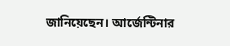জানিয়েছেন। আর্জেন্টিনার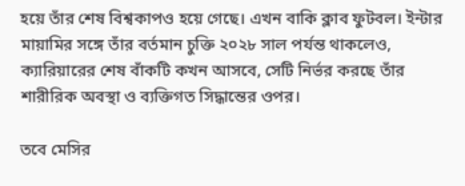হয়ে তাঁর শেষ বিশ্বকাপও হয়ে গেছে। এখন বাকি ক্লাব ফুটবল। ইন্টার মায়ামির সঙ্গে তাঁর বর্তমান চুক্তি ২০২৮ সাল পর্যন্ত থাকলেও, ক্যারিয়ারের শেষ বাঁকটি কখন আসবে, সেটি নির্ভর করছে তাঁর শারীরিক অবস্থা ও ব্যক্তিগত সিদ্ধান্তের ওপর।

তবে মেসির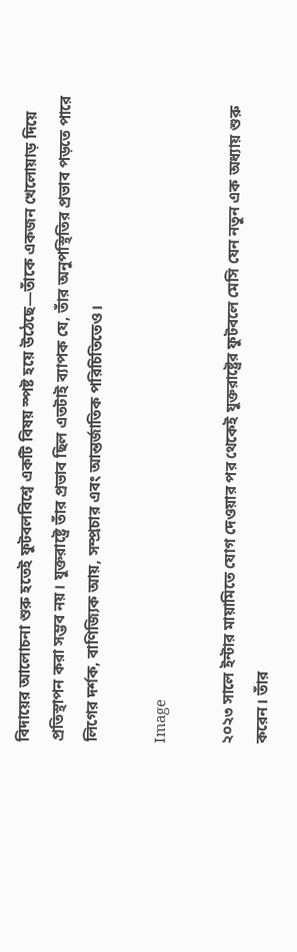বিদায়ের আলোচনা শুরু হতেই ফুটবলবিশ্বে একটি বিষয় স্পষ্ট হয়ে উঠেছে—তাঁকে একজন খেলোয়াড় দিয়ে প্রতিস্থাপন করা সম্ভব নয়। যুক্তরাষ্ট্রে তাঁর প্রভাব ছিল এতটাই ব্যাপক যে, তাঁর অনুপস্থিতির প্রভাব পড়তে পারে লিগের দর্শক, বাণিজ্যিক আয়, সম্প্রচার এবং আন্তর্জাতিক পরিচিতিতেও।

Image

২০২৩ সালে ইন্টার মায়ামিতে যোগ দেওয়ার পর থেকেই যুক্তরাষ্ট্রের ফুটবলে মেসি যেন নতুন এক অধ্যায় শুরু করেন। তাঁর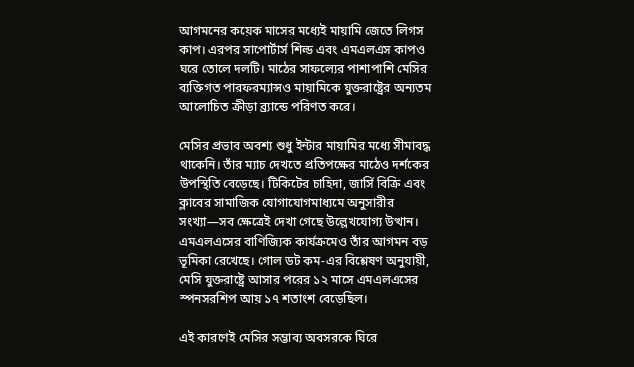আগমনের কয়েক মাসের মধ্যেই মায়ামি জেতে লিগস কাপ। এরপর সাপোর্টার্স শিল্ড এবং এমএলএস কাপও ঘরে তোলে দলটি। মাঠের সাফল্যের পাশাপাশি মেসির ব্যক্তিগত পারফরম্যান্সও মায়ামিকে যুক্তরাষ্ট্রের অন্যতম আলোচিত ক্রীড়া ব্র্যান্ডে পরিণত করে।

মেসির প্রভাব অবশ্য শুধু ইন্টার মায়ামির মধ্যে সীমাবদ্ধ থাকেনি। তাঁর ম্যাচ দেখতে প্রতিপক্ষের মাঠেও দর্শকের উপস্থিতি বেড়েছে। টিকিটের চাহিদা, জার্সি বিক্রি এবং ক্লাবের সামাজিক যোগাযোগমাধ্যমে অনুসারীর সংখ্যা—সব ক্ষেত্রেই দেখা গেছে উল্লেখযোগ্য উত্থান। এমএলএসের বাণিজ্যিক কার্যক্রমেও তাঁর আগমন বড় ভূমিকা রেখেছে। গোল ডট কম-এর বিশ্লেষণ অনুযায়ী, মেসি যুক্তরাষ্ট্রে আসার পরের ১২ মাসে এমএলএসের স্পনসরশিপ আয় ১৭ শতাংশ বেড়েছিল।

এই কারণেই মেসির সম্ভাব্য অবসরকে ঘিরে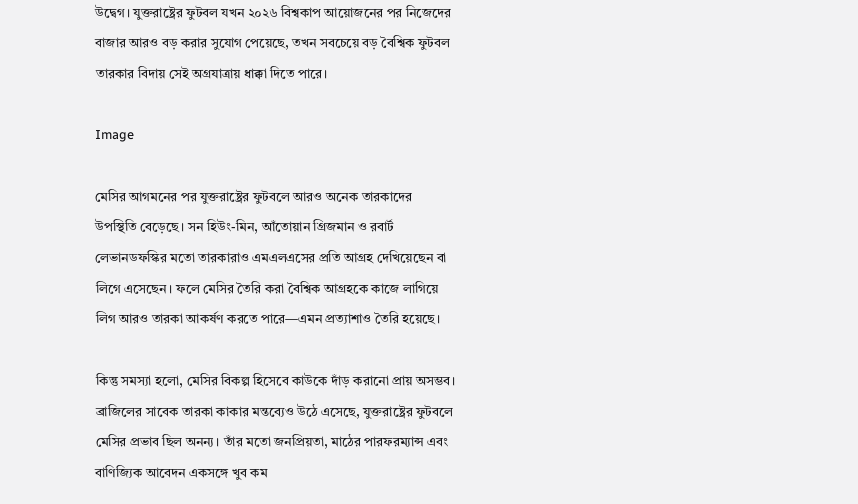উদ্বেগ। যুক্তরাষ্ট্রের ফুটবল যখন ২০২৬ বিশ্বকাপ আয়োজনের পর নিজেদের বাজার আরও বড় করার সুযোগ পেয়েছে, তখন সবচেয়ে বড় বৈশ্বিক ফুটবল তারকার বিদায় সেই অগ্রযাত্রায় ধাক্কা দিতে পারে।

Image

মেসির আগমনের পর যুক্তরাষ্ট্রের ফুটবলে আরও অনেক তারকাদের উপস্থিতি বেড়েছে। সন হিউং-মিন, আঁতোয়ান গ্রিজমান ও রবার্ট লেভানডফস্কির মতো তারকারাও এমএলএসের প্রতি আগ্রহ দেখিয়েছেন বা লিগে এসেছেন। ফলে মেসির তৈরি করা বৈশ্বিক আগ্রহকে কাজে লাগিয়ে লিগ আরও তারকা আকর্ষণ করতে পারে—এমন প্রত্যাশাও তৈরি হয়েছে।

কিন্তু সমস্যা হলো, মেসির বিকল্প হিসেবে কাউকে দাঁড় করানো প্রায় অসম্ভব। ব্রাজিলের সাবেক তারকা কাকার মন্তব্যেও উঠে এসেছে, যুক্তরাষ্ট্রের ফুটবলে মেসির প্রভাব ছিল অনন্য। তাঁর মতো জনপ্রিয়তা, মাঠের পারফরম্যান্স এবং বাণিজ্যিক আবেদন একসঙ্গে খুব কম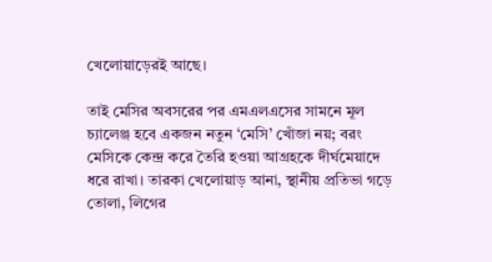খেলোয়াড়েরই আছে।

তাই মেসির অবসরের পর এমএলএসের সামনে মূল চ্যালেঞ্জ হবে একজন নতুন ‘মেসি’ খোঁজা নয়; বরং মেসিকে কেন্দ্র করে তৈরি হওয়া আগ্রহকে দীর্ঘমেয়াদে ধরে রাখা। তারকা খেলোয়াড় আনা, স্থানীয় প্রতিভা গড়ে তোলা, লিগের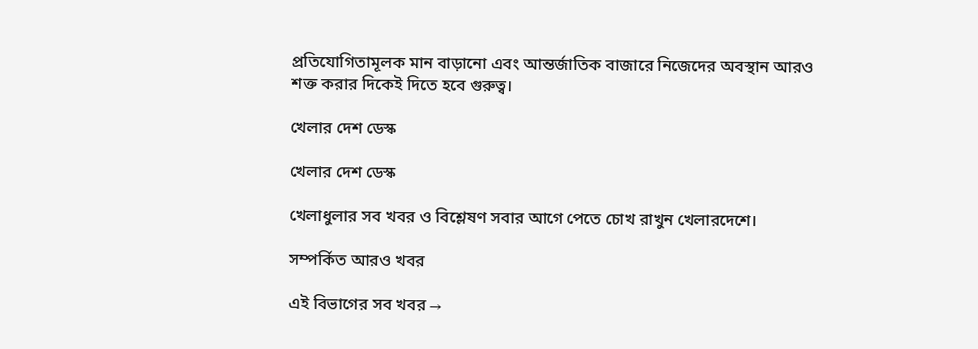প্রতিযোগিতামূলক মান বাড়ানো এবং আন্তর্জাতিক বাজারে নিজেদের অবস্থান আরও শক্ত করার দিকেই দিতে হবে গুরুত্ব।

খেলার দেশ ডেস্ক

খেলার দেশ ডেস্ক

খেলাধুলার সব খবর ও বিশ্লেষণ সবার আগে পেতে চোখ রাখুন খেলারদেশে।

সম্পর্কিত আরও খবর

এই বিভাগের সব খবর →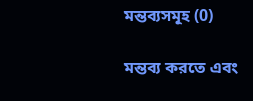মন্তব্যসমূহ (0)

মন্তব্য করতে এবং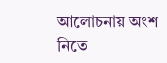আলোচনায় অংশ নিতে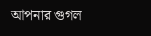আপনার গুগল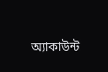অ্যাকাউন্ট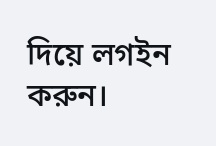দিয়ে লগইন করুন।